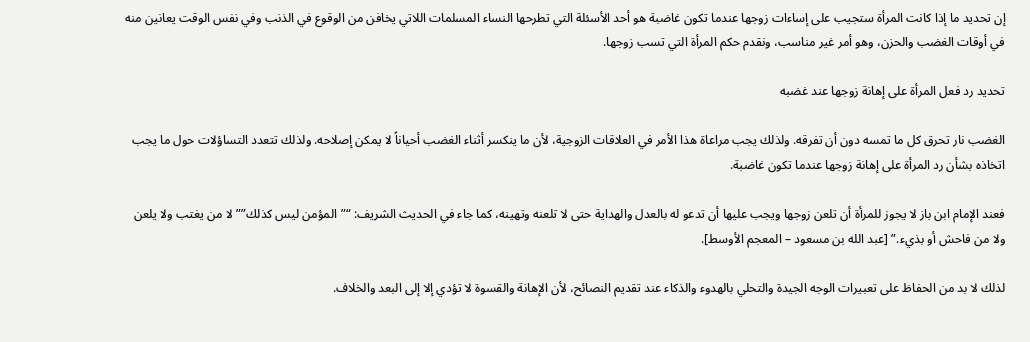إن تحديد ما إذا كانت المرأة ستجيب على إساءات زوجها عندما تكون غاضبة هو أحد الأسئلة التي تطرحها النساء المسلمات اللاتي يخافن من الوقوع في الذنب وفي نفس الوقت يعانين منه في أوقات الغضب والحزن، وهو أمر غير مناسب، ونقدم حكم المرأة التي تسب زوجها.

تحديد رد فعل المرأة على إهانة زوجها عند غضبه

الغضب نار تحرق كل ما تمسه دون أن تفرقه. ولذلك يجب مراعاة هذا الأمر في العلاقات الزوجية، لأن ما ينكسر أثناء الغضب أحياناً لا يمكن إصلاحه. ولذلك تتعدد التساؤلات حول ما يجب اتخاذه بشأن رد المرأة على إهانة زوجها عندما تكون غاضبة.

فعند الإمام ابن باز لا يجوز للمرأة أن تلعن زوجها ويجب عليها أن تدعو له بالعدل والهداية حتى لا تلعنه وتهينه، كما جاء في الحديث الشريف: “”المؤمن ليس كذلك”” لا من يغتب ولا يلعن ولا من فاحش أو بذيء.” [عبد الله بن مسعود – المعجم الأوسط].

لذلك لا بد من الحفاظ على تعبيرات الوجه الجيدة والتحلي بالهدوء والذكاء عند تقديم النصائح، لأن الإهانة والقسوة لا تؤدي إلا إلى البعد والخلاف.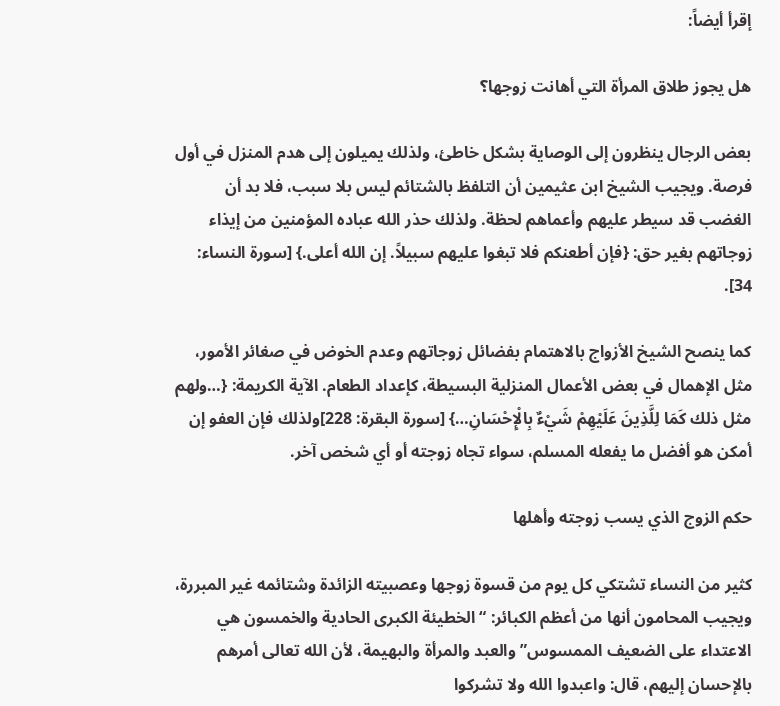إقرأ أيضاً:

هل يجوز طلاق المرأة التي أهانت زوجها؟

بعض الرجال ينظرون إلى الوصاية بشكل خاطئ، ولذلك يميلون إلى هدم المنزل في أول فرصة. ويجيب الشيخ ابن عثيمين أن التلفظ بالشتائم ليس بلا سبب، فلا بد أن الغضب قد سيطر عليهم وأعماهم لحظة. ولذلك حذر الله عباده المؤمنين من إيذاء زوجاتهم بغير حق: {فإن أطعنكم فلا تبغوا عليهم سبيلاً. إن الله أعلى.} [سورة النساء: 34].

كما ينصح الشيخ الأزواج بالاهتمام بفضائل زوجاتهم وعدم الخوض في صغائر الأمور، مثل الإهمال في بعض الأعمال المنزلية البسيطة، كإعداد الطعام. الآية الكريمة: {…ولهم مثل ذلك كَمَا لِلَّذِينَ عَلَيْهِمْ شَيْءٌ بِالْإِحْسَانِ…} [سورة البقرة: 228]ولذلك فإن العفو إن أمكن هو أفضل ما يفعله المسلم، سواء تجاه زوجته أو أي شخص آخر.

حكم الزوج الذي يسب زوجته وأهلها

كثير من النساء تشتكي كل يوم من قسوة زوجها وعصبيته الزائدة وشتائمه غير المبررة، ويجيب المحامون أنها من أعظم الكبائر: “الخطيئة الكبرى الحادية والخمسون هي الاعتداء على الضعيف الممسوس” والعبد والمرأة والبهيمة، لأن الله تعالى أمرهم بالإحسان إليهم، قال: واعبدوا الله ولا تشركوا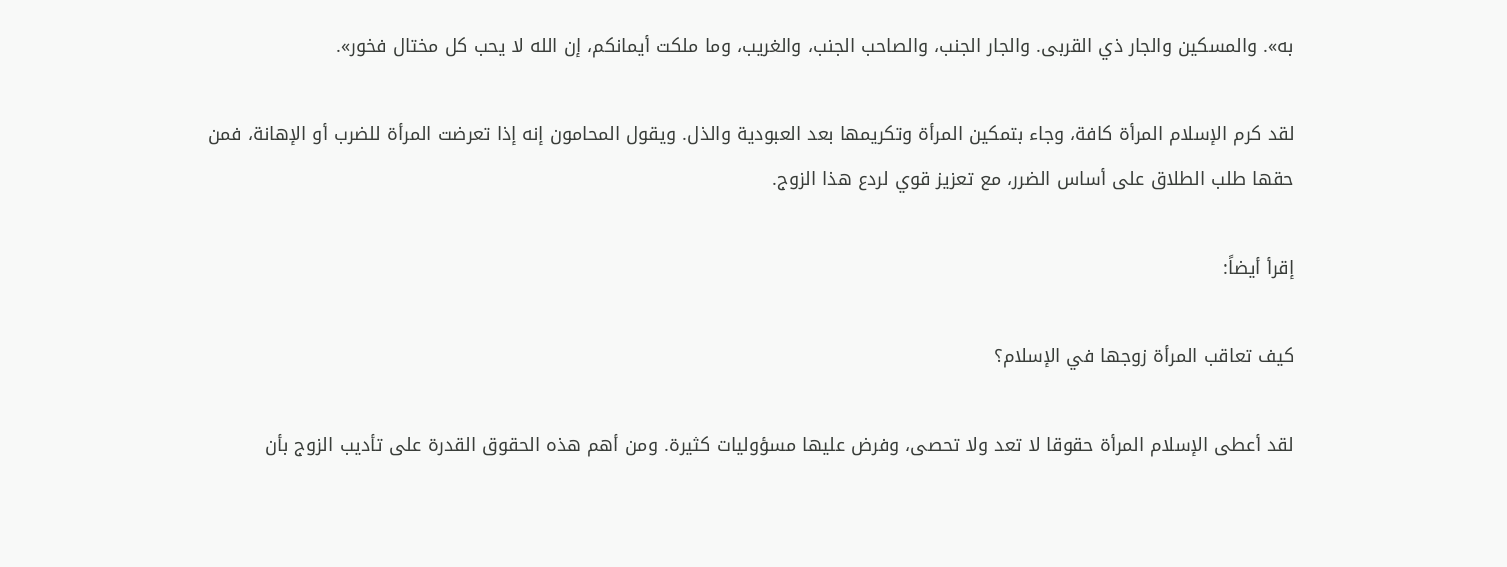به». والمسكين والجار ذي القربى. والجار الجنب، والصاحب الجنب، والغريب، وما ملكت أيمانكم، إن الله لا يحب كل مختال فخور».

لقد كرم الإسلام المرأة كافة، وجاء بتمكين المرأة وتكريمها بعد العبودية والذل. ويقول المحامون إنه إذا تعرضت المرأة للضرب أو الإهانة، فمن حقها طلب الطلاق على أساس الضرر، مع تعزيز قوي لردع هذا الزوج.

إقرأ أيضاً:

كيف تعاقب المرأة زوجها في الإسلام؟

لقد أعطى الإسلام المرأة حقوقا لا تعد ولا تحصى، وفرض عليها مسؤوليات كثيرة. ومن أهم هذه الحقوق القدرة على تأديب الزوج بأن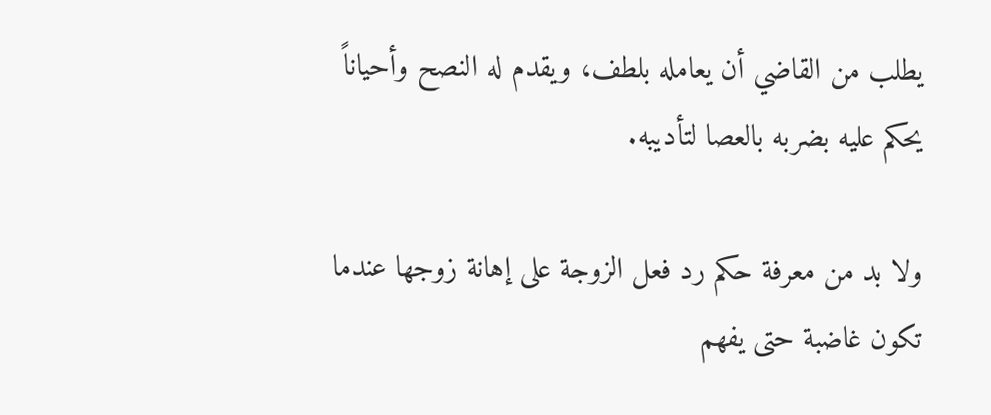يطلب من القاضي أن يعامله بلطف، ويقدم له النصح وأحياناً يحكم عليه بضربه بالعصا لتأديبه.

ولا بد من معرفة حكم رد فعل الزوجة على إهانة زوجها عندما تكون غاضبة حتى يفهم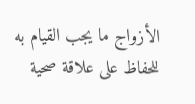الأزواج ما يجب القيام به للحفاظ على علاقة صحية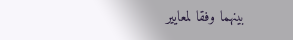بينهما وفقا لمعايير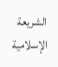الشريعة الإسلامية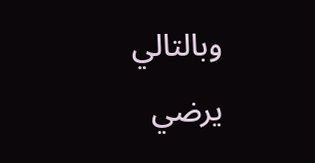وبالتالي يرضي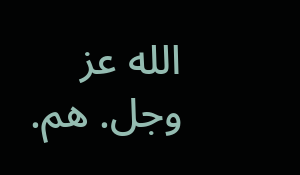الله عز وجل. هم.